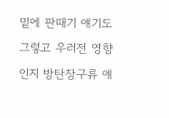밑에 판때기 얘기도 그렇고 우러전 영향인지 방탄장구류 얘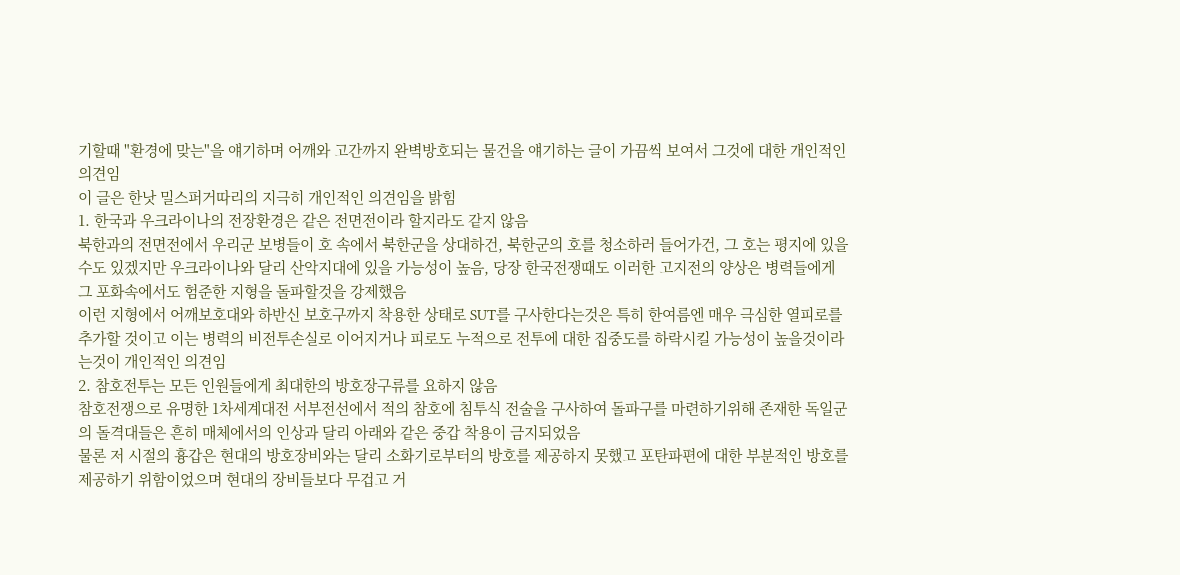기할때 "환경에 맞는"을 얘기하며 어깨와 고간까지 완벽방호되는 물건을 얘기하는 글이 가끔씩 보여서 그것에 대한 개인적인 의견임
이 글은 한낫 밀스퍼거따리의 지극히 개인적인 의견임을 밝힘
1. 한국과 우크라이나의 전장환경은 같은 전면전이라 할지라도 같지 않음
북한과의 전면전에서 우리군 보병들이 호 속에서 북한군을 상대하건, 북한군의 호를 청소하러 들어가건, 그 호는 평지에 있을 수도 있겠지만 우크라이나와 달리 산악지대에 있을 가능성이 높음, 당장 한국전쟁때도 이러한 고지전의 양상은 병력들에게 그 포화속에서도 험준한 지형을 돌파할것을 강제했음
이런 지형에서 어깨보호대와 하반신 보호구까지 착용한 상태로 SUT를 구사한다는것은 특히 한여름엔 매우 극심한 열피로를 추가할 것이고 이는 병력의 비전투손실로 이어지거나 피로도 누적으로 전투에 대한 집중도를 하락시킬 가능성이 높을것이라는것이 개인적인 의견임
2. 참호전투는 모든 인원들에게 최대한의 방호장구류를 요하지 않음
참호전쟁으로 유명한 1차세계대전 서부전선에서 적의 참호에 침투식 전술을 구사하여 돌파구를 마련하기위해 존재한 독일군의 돌격대들은 흔히 매체에서의 인상과 달리 아래와 같은 중갑 착용이 금지되었음
물론 저 시절의 흉갑은 현대의 방호장비와는 달리 소화기로부터의 방호를 제공하지 못했고 포탄파편에 대한 부분적인 방호를 제공하기 위함이었으며 현대의 장비들보다 무겁고 거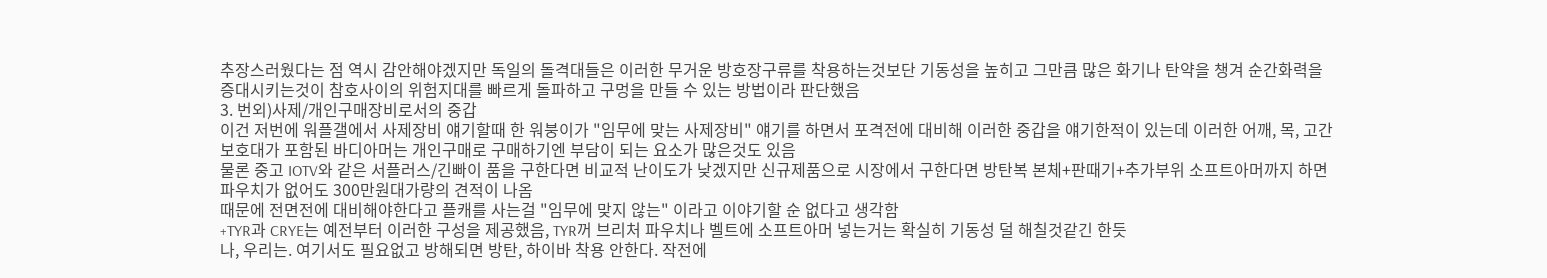추장스러웠다는 점 역시 감안해야겠지만 독일의 돌격대들은 이러한 무거운 방호장구류를 착용하는것보단 기동성을 높히고 그만큼 많은 화기나 탄약을 챙겨 순간화력을 증대시키는것이 참호사이의 위험지대를 빠르게 돌파하고 구멍을 만들 수 있는 방법이라 판단했음
3. 번외)사제/개인구매장비로서의 중갑
이건 저번에 워플갤에서 사제장비 얘기할때 한 워붕이가 "임무에 맞는 사제장비" 얘기를 하면서 포격전에 대비해 이러한 중갑을 얘기한적이 있는데 이러한 어깨, 목, 고간보호대가 포함된 바디아머는 개인구매로 구매하기엔 부담이 되는 요소가 많은것도 있음
물론 중고 IOTV와 같은 서플러스/긴빠이 품을 구한다면 비교적 난이도가 낮겠지만 신규제품으로 시장에서 구한다면 방탄복 본체+판때기+추가부위 소프트아머까지 하면 파우치가 없어도 300만원대가량의 견적이 나옴
때문에 전면전에 대비해야한다고 플캐를 사는걸 "임무에 맞지 않는" 이라고 이야기할 순 없다고 생각함
+TYR과 CRYE는 예전부터 이러한 구성을 제공했음, TYR꺼 브리처 파우치나 벨트에 소프트아머 넣는거는 확실히 기동성 덜 해칠것같긴 한듯
나, 우리는. 여기서도 필요없고 방해되면 방탄, 하이바 착용 안한다. 작전에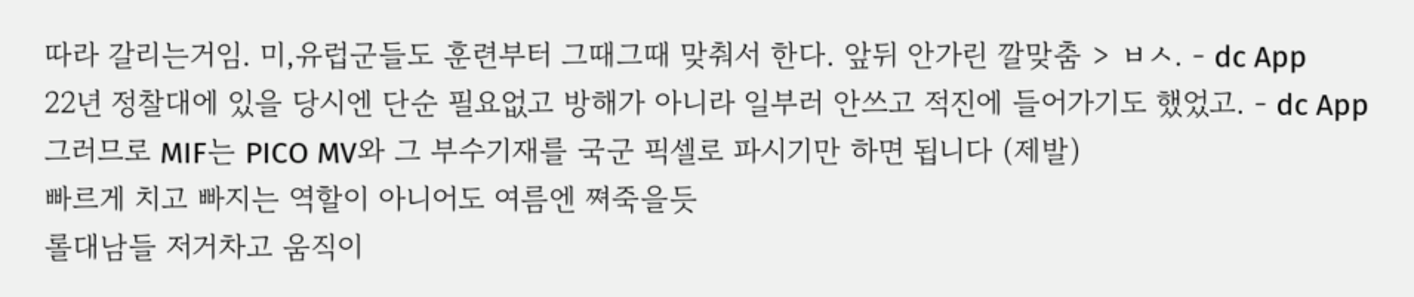따라 갈리는거임. 미,유럽군들도 훈련부터 그때그때 맞춰서 한다. 앞뒤 안가린 깔맞춤 > ㅂㅅ. - dc App
22년 정찰대에 있을 당시엔 단순 필요없고 방해가 아니라 일부러 안쓰고 적진에 들어가기도 했었고. - dc App
그러므로 MIF는 PICO MV와 그 부수기재를 국군 픽셀로 파시기만 하면 됩니다 (제발)
빠르게 치고 빠지는 역할이 아니어도 여름엔 쪄죽을듯
롤대남들 저거차고 움직이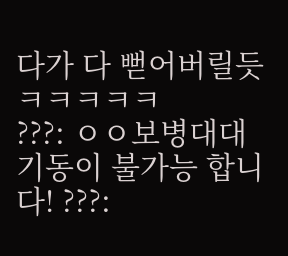다가 다 뻗어버릴듯
ㅋㅋㅋㅋㅋ
???: ㅇㅇ보병대대 기동이 불가능 합니다! ???: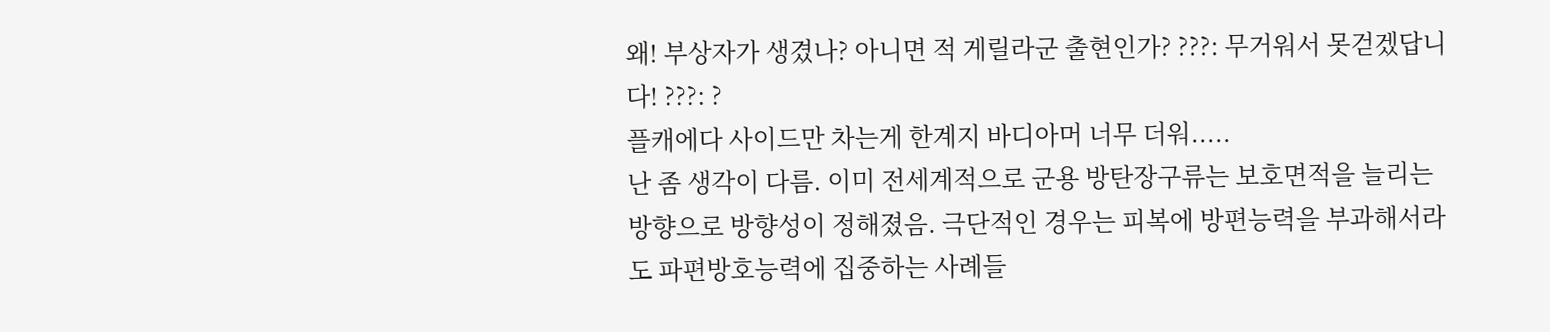왜! 부상자가 생겼나? 아니면 적 게릴라군 출현인가? ???: 무거워서 못걷겠답니다! ???: ?
플캐에다 사이드만 차는게 한계지 바디아머 너무 더워.....
난 좀 생각이 다름. 이미 전세계적으로 군용 방탄장구류는 보호면적을 늘리는 방향으로 방향성이 정해졌음. 극단적인 경우는 피복에 방편능력을 부과해서라도 파편방호능력에 집중하는 사례들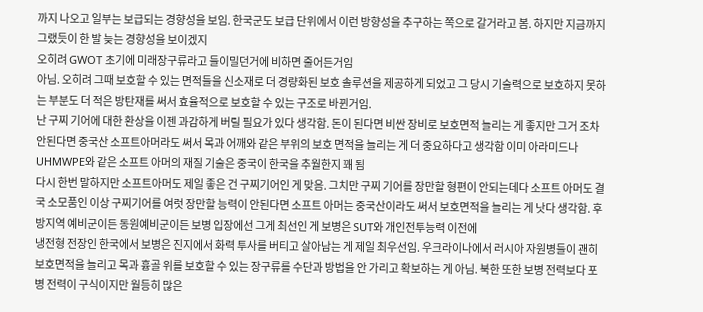까지 나오고 일부는 보급되는 경향성을 보임. 한국군도 보급 단위에서 이런 방향성을 추구하는 쪽으로 갈거라고 봄. 하지만 지금까지 그랬듯이 한 발 늦는 경향성을 보이겠지
오히려 GWOT 초기에 미래장구류라고 들이밀던거에 비하면 줄어든거임
아님. 오히려 그때 보호할 수 있는 면적들을 신소재로 더 경량화된 보호 솔루션을 제공하게 되었고 그 당시 기술력으로 보호하지 못하는 부분도 더 적은 방탄재를 써서 효율적으로 보호할 수 있는 구조로 바뀐거임.
난 구찌 기어에 대한 환상을 이젠 과감하게 버릴 필요가 있다 생각함. 돈이 된다면 비싼 장비로 보호면적 늘리는 게 좋지만 그거 조차 안된다면 중국산 소프트아머라도 써서 목과 어깨와 같은 부위의 보호 면적을 늘리는 게 더 중요하다고 생각함 이미 아라미드나 UHMWPE와 같은 소프트 아머의 재질 기술은 중국이 한국을 추월한지 꽤 됨
다시 한번 말하지만 소프트아머도 제일 좋은 건 구찌기어인 게 맞음. 그치만 구찌 기어를 장만할 형편이 안되는데다 소프트 아머도 결국 소모품인 이상 구찌기어를 여럿 장만할 능력이 안된다면 소프트 아머는 중국산이라도 써서 보호면적을 늘리는 게 낫다 생각함. 후방지역 예비군이든 동원예비군이든 보병 입장에선 그게 최선인 게 보병은 SUT와 개인전투능력 이전에
냉전형 전장인 한국에서 보병은 진지에서 화력 투사를 버티고 살아남는 게 제일 최우선임. 우크라이나에서 러시아 자원병들이 괜히 보호면적을 늘리고 목과 흉골 위를 보호할 수 있는 장구류를 수단과 방법을 안 가리고 확보하는 게 아님. 북한 또한 보병 전력보다 포병 전력이 구식이지만 월등히 많은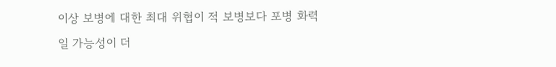이상 보병에 대한 최대 위협이 적 보병보다 포병 화력일 가능성이 더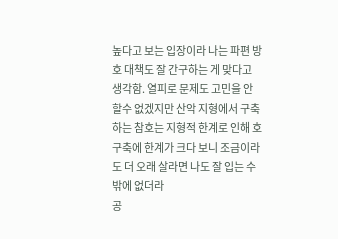높다고 보는 입장이라 나는 파편 방호 대책도 잘 간구하는 게 맞다고 생각함. 열피로 문제도 고민을 안 할수 없겠지만 산악 지형에서 구축하는 참호는 지형적 한계로 인해 호 구축에 한계가 크다 보니 조금이라도 더 오래 살라면 나도 잘 입는 수 밖에 없더라
공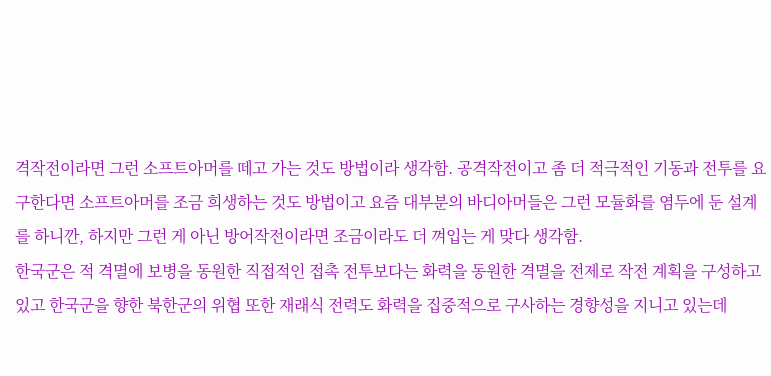격작전이라면 그런 소프트아머를 떼고 가는 것도 방법이라 생각함. 공격작전이고 좀 더 적극적인 기동과 전투를 요구한다면 소프트아머를 조금 희생하는 것도 방법이고 요즘 대부분의 바디아머들은 그런 모듈화를 염두에 둔 설계를 하니깐, 하지만 그런 게 아닌 방어작전이라면 조금이라도 더 껴입는 게 맞다 생각함.
한국군은 적 격멸에 보병을 동원한 직접적인 접촉 전투보다는 화력을 동원한 격멸을 전제로 작전 계획을 구성하고 있고 한국군을 향한 북한군의 위협 또한 재래식 전력도 화력을 집중적으로 구사하는 경향성을 지니고 있는데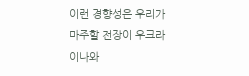이런 경향성은 우리가 마주할 전장이 우크라이나와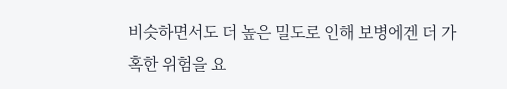비슷하면서도 더 높은 밀도로 인해 보병에겐 더 가혹한 위험을 요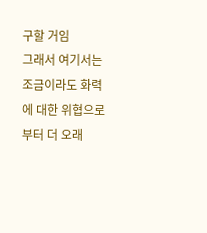구할 거임
그래서 여기서는 조금이라도 화력에 대한 위협으로부터 더 오래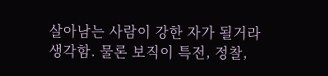살아남는 사람이 강한 자가 될거라 생각함. 물론 보직이 특전, 정찰,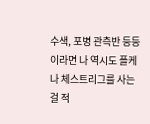수색, 포병 관측반 등등이라면 나 역시도 플케나 체스트리그를 사는 걸 적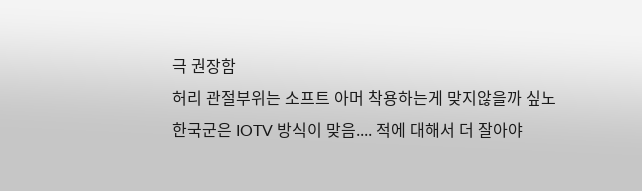극 권장함
허리 관절부위는 소프트 아머 착용하는게 맞지않을까 싶노
한국군은 IOTV 방식이 맞음.... 적에 대해서 더 잘아야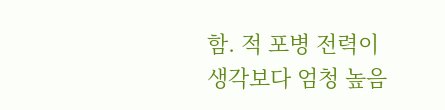함. 적 포병 전력이 생각보다 엄청 높음